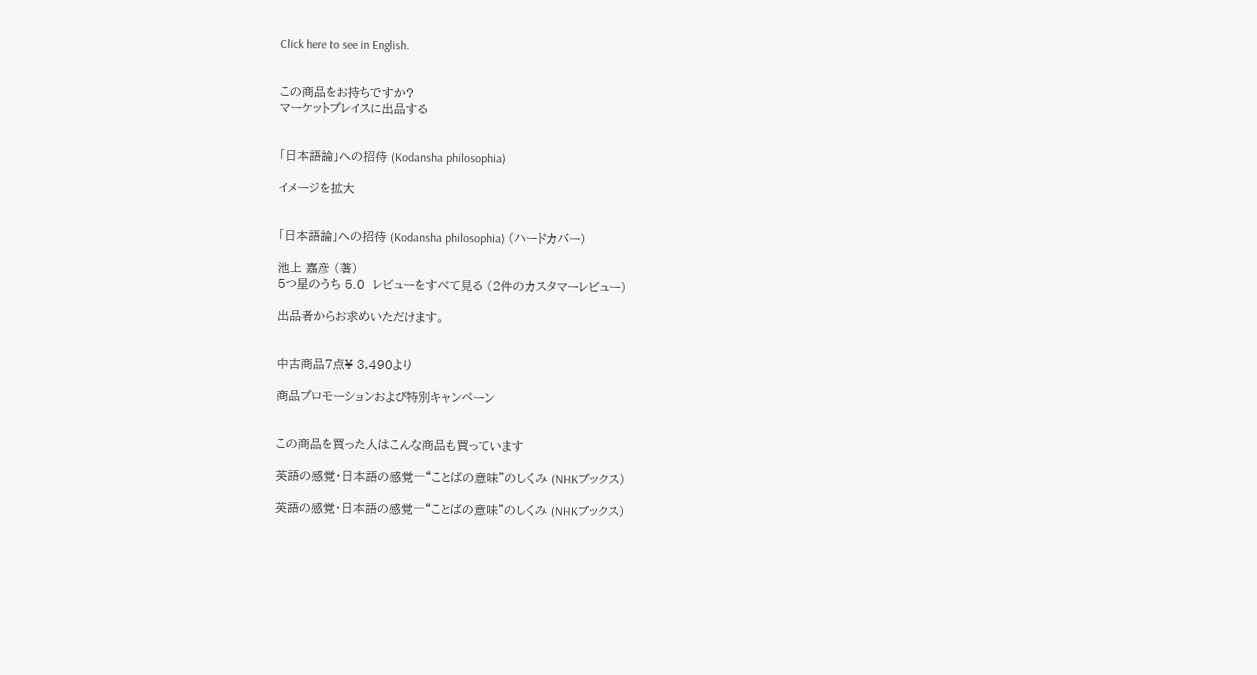Click here to see in English.


この商品をお持ちですか?
マーケットプレイスに出品する


「日本語論」への招待 (Kodansha philosophia)

イメージを拡大


「日本語論」への招待 (Kodansha philosophia) (ハードカバー)

池上 嘉彦 (著)
5つ星のうち 5.0  レビューをすべて見る (2件のカスタマーレビュー)

出品者からお求めいただけます。


中古商品7点¥ 3,490より

商品プロモーションおよび特別キャンペーン


この商品を買った人はこんな商品も買っています

英語の感覚・日本語の感覚―“ことばの意味”のしくみ (NHKブックス)

英語の感覚・日本語の感覚―“ことばの意味”のしくみ (NHKブックス)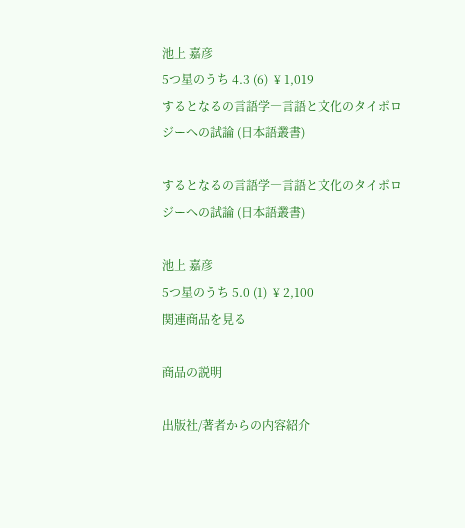池上 嘉彦
5つ星のうち 4.3 (6)  ¥ 1,019
するとなるの言語学―言語と文化のタイポロジーへの試論 (日本語叢書)

するとなるの言語学―言語と文化のタイポロジーへの試論 (日本語叢書)

池上 嘉彦
5つ星のうち 5.0 (1)  ¥ 2,100
関連商品を見る

商品の説明

出版社/著者からの内容紹介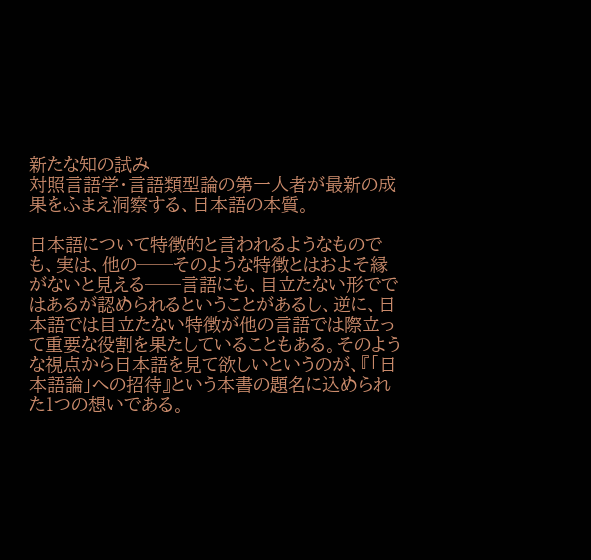新たな知の試み
対照言語学・言語類型論の第一人者が最新の成果をふまえ洞察する、日本語の本質。

日本語について特徴的と言われるようなものでも、実は、他の──そのような特徴とはおよそ縁がないと見える──言語にも、目立たない形でではあるが認められるということがあるし、逆に、日本語では目立たない特徴が他の言語では際立って重要な役割を果たしていることもある。そのような視点から日本語を見て欲しいというのが、『「日本語論」への招待』という本書の題名に込められた1つの想いである。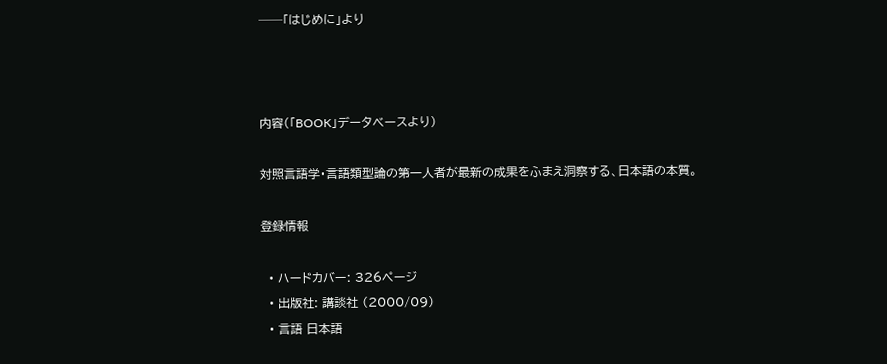──「はじめに」より



内容(「BOOK」データベースより)

対照言語学・言語類型論の第一人者が最新の成果をふまえ洞察する、日本語の本質。

登録情報

  • ハードカバー: 326ページ
  • 出版社: 講談社 (2000/09)
  • 言語 日本語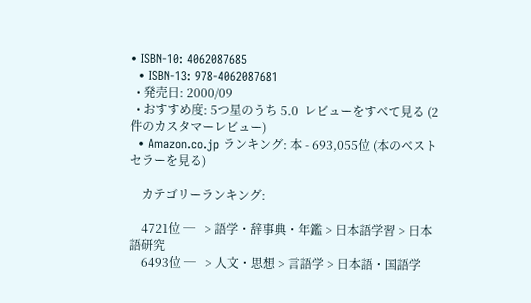• ISBN-10: 4062087685
  • ISBN-13: 978-4062087681
  • 発売日: 2000/09
  • おすすめ度: 5つ星のうち 5.0  レビューをすべて見る (2件のカスタマーレビュー)
  • Amazon.co.jp ランキング: 本 - 693,055位 (本のベストセラーを見る)

    カテゴリーランキング:

    4721位 ─   > 語学・辞事典・年鑑 > 日本語学習 > 日本語研究
    6493位 ─   > 人文・思想 > 言語学 > 日本語・国語学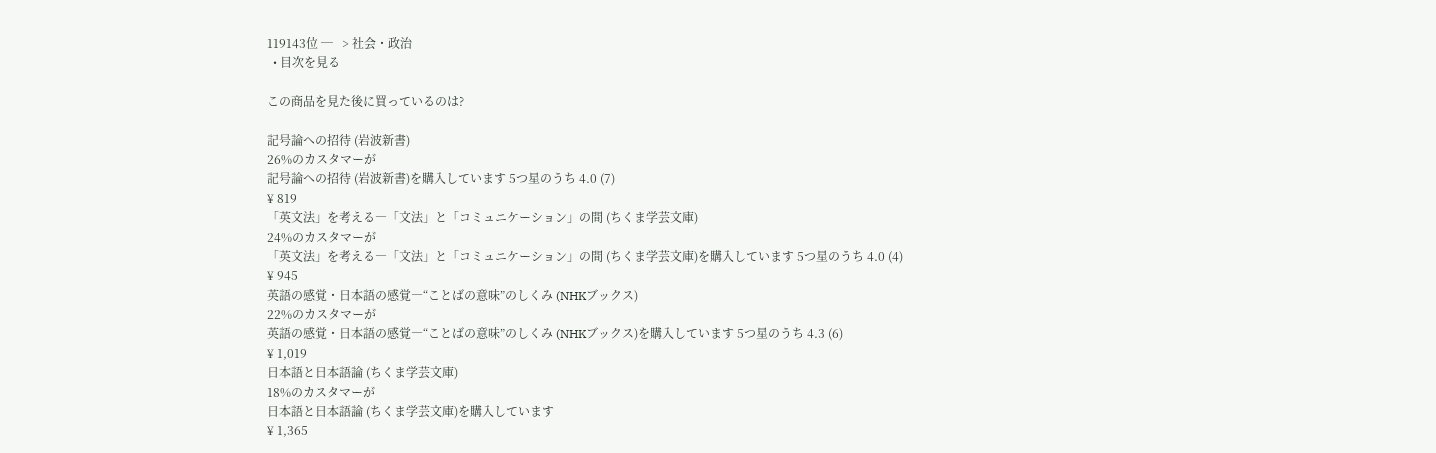119143位 ─   > 社会・政治
  • 目次を見る

この商品を見た後に買っているのは?

記号論への招待 (岩波新書)
26%のカスタマーが
記号論への招待 (岩波新書)を購入しています 5つ星のうち 4.0 (7)
¥ 819
「英文法」を考える―「文法」と「コミュニケーション」の間 (ちくま学芸文庫)
24%のカスタマーが
「英文法」を考える―「文法」と「コミュニケーション」の間 (ちくま学芸文庫)を購入しています 5つ星のうち 4.0 (4)
¥ 945
英語の感覚・日本語の感覚―“ことばの意味”のしくみ (NHKブックス)
22%のカスタマーが
英語の感覚・日本語の感覚―“ことばの意味”のしくみ (NHKブックス)を購入しています 5つ星のうち 4.3 (6)
¥ 1,019
日本語と日本語論 (ちくま学芸文庫)
18%のカスタマーが
日本語と日本語論 (ちくま学芸文庫)を購入しています
¥ 1,365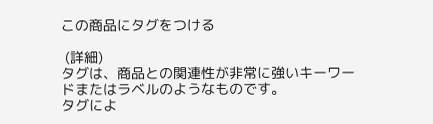この商品にタグをつける

 (詳細)
タグは、商品との関連性が非常に強いキーワードまたはラベルのようなものです。
タグによ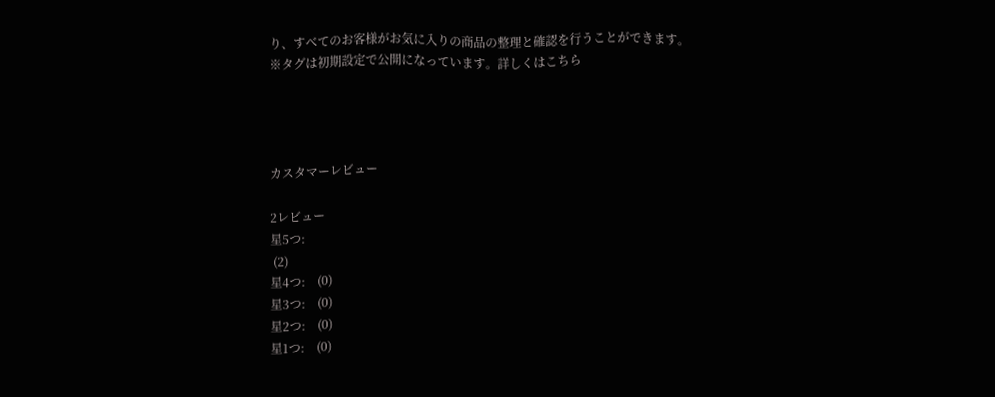り、すべてのお客様がお気に入りの商品の整理と確認を行うことができます。
※タグは初期設定で公開になっています。詳しくはこちら




カスタマーレビュー

2レビュー
星5つ:
 (2)
星4つ:    (0)
星3つ:    (0)
星2つ:    (0)
星1つ:    (0)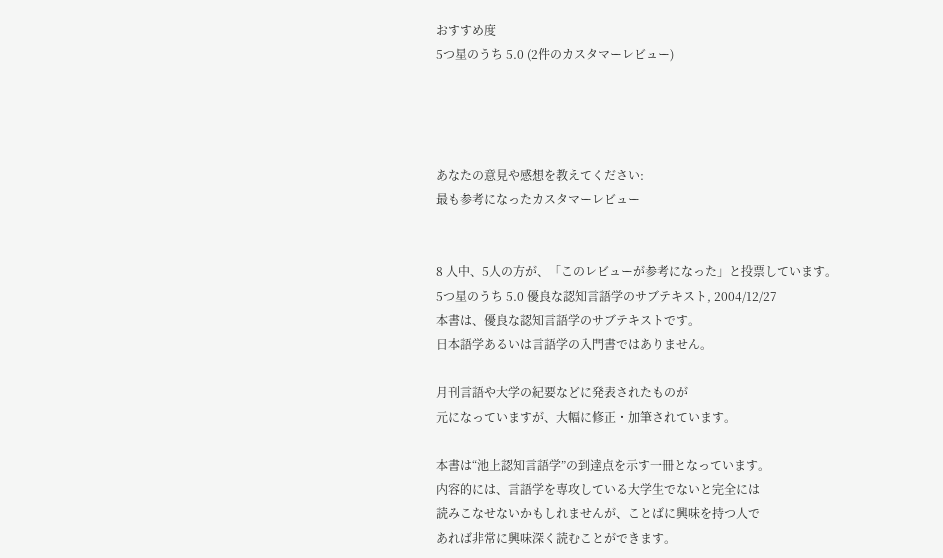おすすめ度
5つ星のうち 5.0 (2件のカスタマーレビュー)




あなたの意見や感想を教えてください:
最も参考になったカスタマーレビュー


8 人中、5人の方が、「このレビューが参考になった」と投票しています。
5つ星のうち 5.0 優良な認知言語学のサブテキスト, 2004/12/27
本書は、優良な認知言語学のサブテキストです。
日本語学あるいは言語学の入門書ではありません。

月刊言語や大学の紀要などに発表されたものが
元になっていますが、大幅に修正・加筆されています。

本書は“池上認知言語学”の到達点を示す一冊となっています。
内容的には、言語学を専攻している大学生でないと完全には
読みこなせないかもしれませんが、ことばに興味を持つ人で
あれば非常に興味深く読むことができます。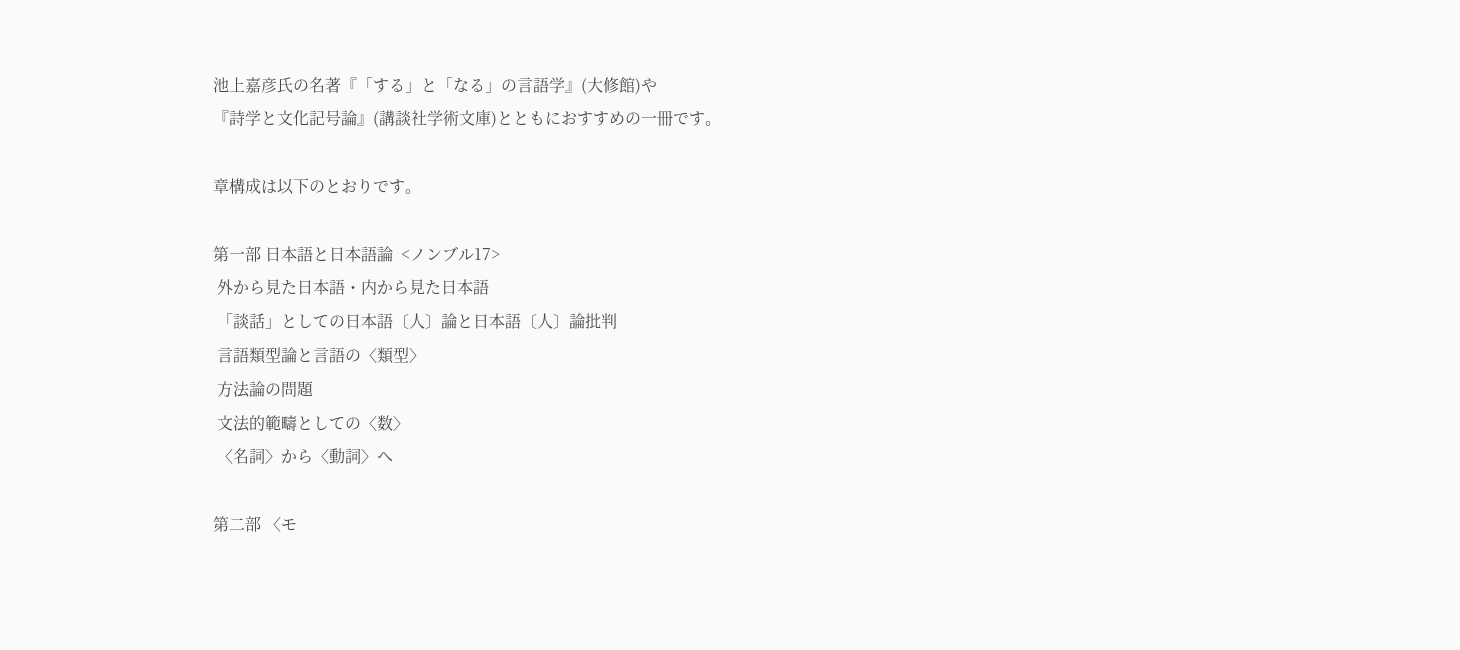池上嘉彦氏の名著『「する」と「なる」の言語学』(大修館)や
『詩学と文化記号論』(講談社学術文庫)とともにおすすめの一冊です。

章構成は以下のとおりです。

第一部 日本語と日本語論  <ノンブル17>
 外から見た日本語・内から見た日本語
 「談話」としての日本語〔人〕論と日本語〔人〕論批判
 言語類型論と言語の〈類型〉
 方法論の問題
 文法的範疇としての〈数〉
 〈名詞〉から〈動詞〉へ

第二部 〈モ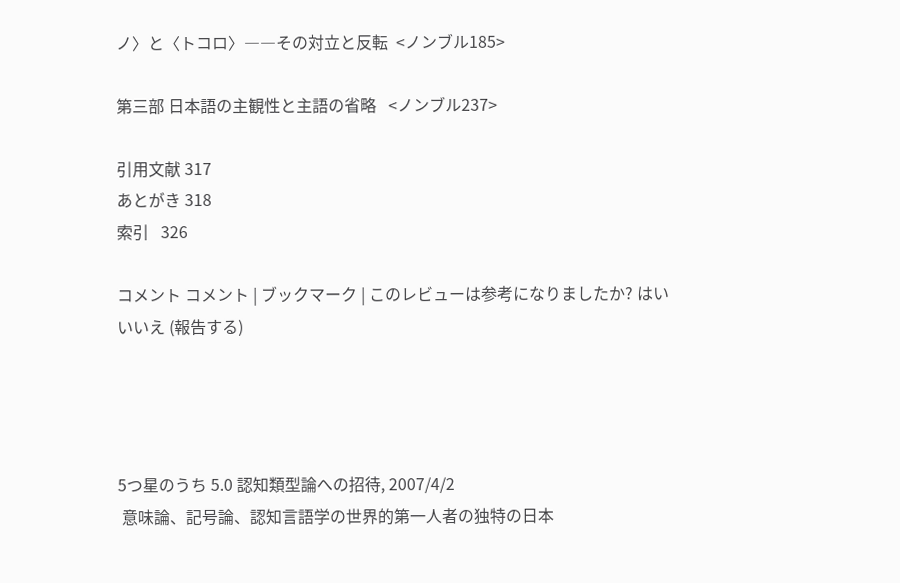ノ〉と〈トコロ〉――その対立と反転  <ノンブル185>

第三部 日本語の主観性と主語の省略   <ノンブル237>

引用文献 317
あとがき 318
索引   326

コメント コメント | ブックマーク | このレビューは参考になりましたか? はい いいえ (報告する)




5つ星のうち 5.0 認知類型論への招待, 2007/4/2
 意味論、記号論、認知言語学の世界的第一人者の独特の日本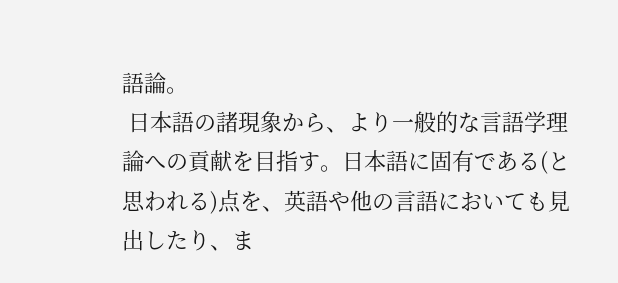語論。
 日本語の諸現象から、より一般的な言語学理論への貢献を目指す。日本語に固有である(と思われる)点を、英語や他の言語においても見出したり、ま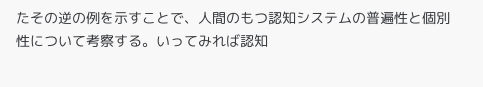たその逆の例を示すことで、人間のもつ認知システムの普遍性と個別性について考察する。いってみれば認知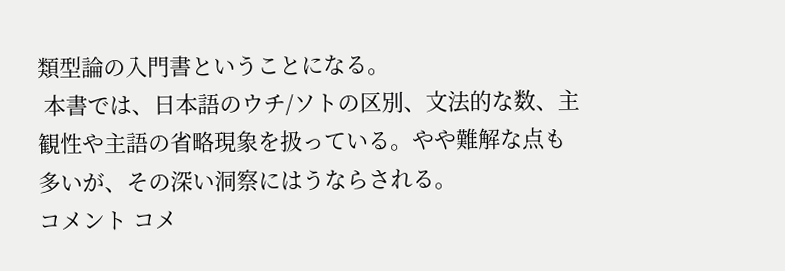類型論の入門書ということになる。
 本書では、日本語のウチ/ソトの区別、文法的な数、主観性や主語の省略現象を扱っている。やや難解な点も多いが、その深い洞察にはうならされる。
コメント コメ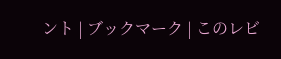ント | ブックマーク | このレビ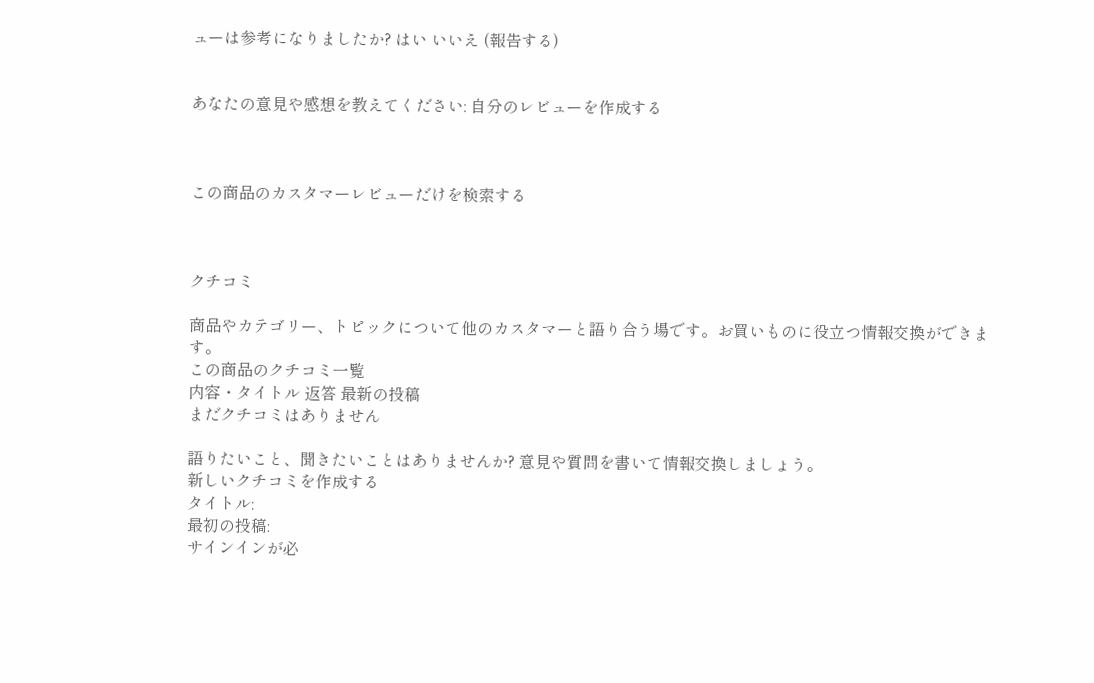ューは参考になりましたか? はい いいえ (報告する)


あなたの意見や感想を教えてください: 自分のレビューを作成する



この商品のカスタマーレビューだけを検索する



クチコミ

商品やカテゴリー、トピックについて他のカスタマーと語り合う場です。お買いものに役立つ情報交換ができます。
この商品のクチコミ一覧
内容・タイトル 返答 最新の投稿
まだクチコミはありません

語りたいこと、聞きたいことはありませんか? 意見や質問を書いて情報交換しましょう。
新しいクチコミを作成する
タイトル:
最初の投稿:
サインインが必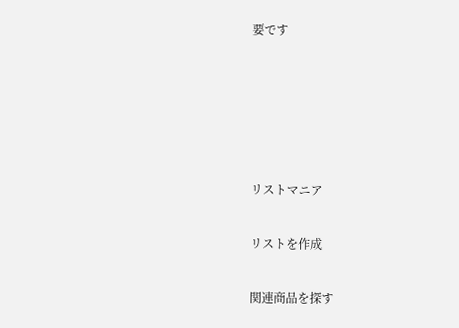要です





リストマニア

リストを作成

関連商品を探す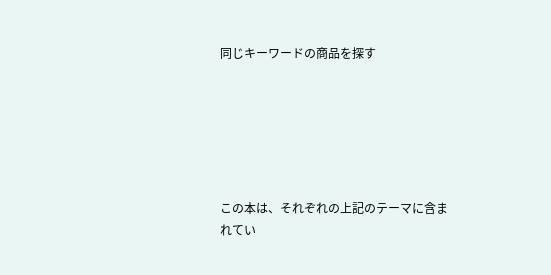同じキーワードの商品を探す






この本は、それぞれの上記のテーマに含まれてい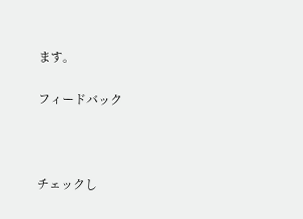ます。

フィードバック



チェックし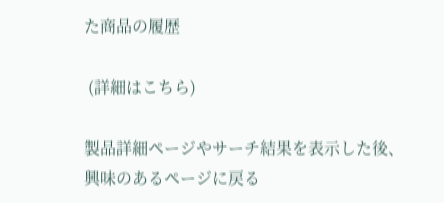た商品の履歴

 (詳細はこちら)

製品詳細ページやサーチ結果を表示した後、興味のあるページに戻る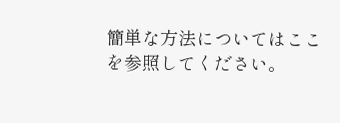簡単な方法についてはここを参照してください。